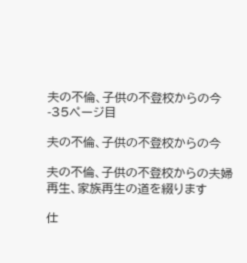夫の不倫、子供の不登校からの今 -35ページ目

夫の不倫、子供の不登校からの今

夫の不倫、子供の不登校からの夫婦再生、家族再生の道を綴ります

仕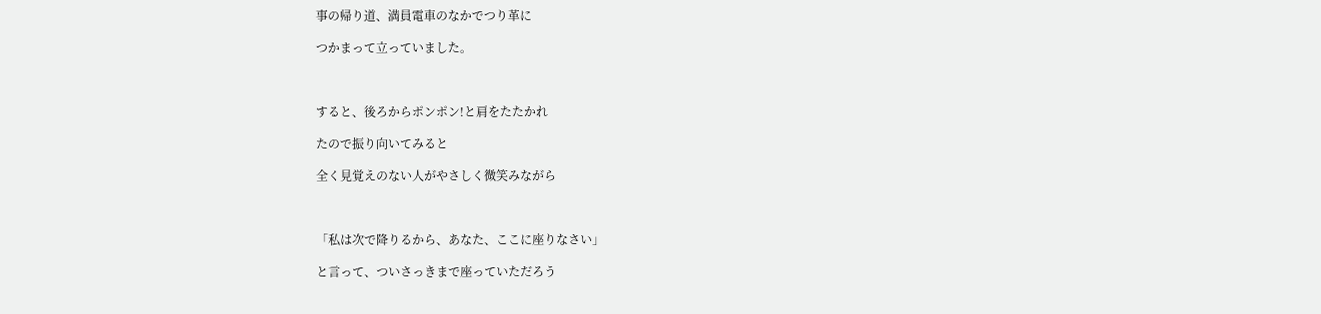事の帰り道、満員電車のなかでつり革に

つかまって立っていました。



すると、後ろからポンポン!と肩をたたかれ

たので振り向いてみると

全く見覚えのない人がやさしく微笑みながら



「私は次で降りるから、あなた、ここに座りなさい」

と言って、ついさっきまで座っていただろう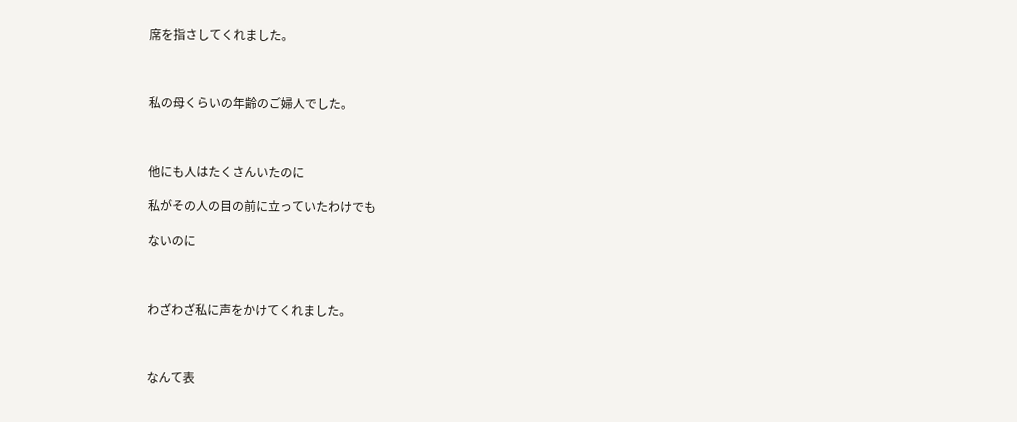席を指さしてくれました。



私の母くらいの年齢のご婦人でした。



他にも人はたくさんいたのに

私がその人の目の前に立っていたわけでも

ないのに



わざわざ私に声をかけてくれました。



なんて表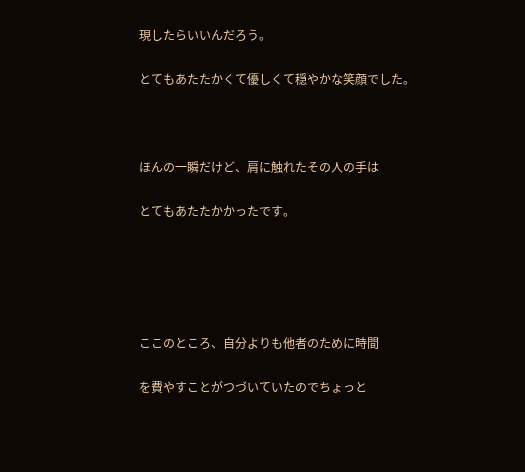現したらいいんだろう。

とてもあたたかくて優しくて穏やかな笑顔でした。



ほんの一瞬だけど、肩に触れたその人の手は

とてもあたたかかったです。





ここのところ、自分よりも他者のために時間

を費やすことがつづいていたのでちょっと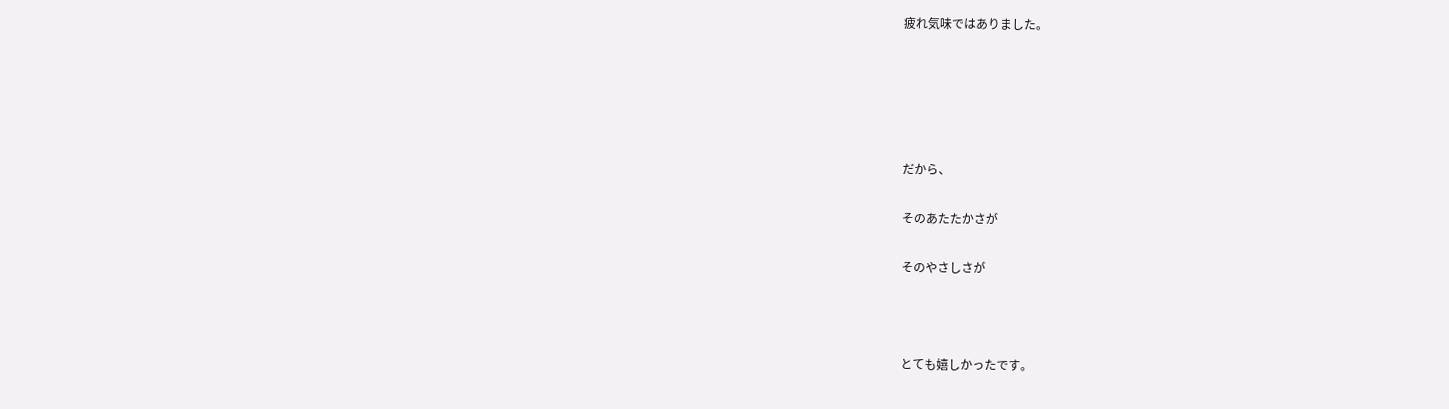疲れ気味ではありました。





だから、

そのあたたかさが

そのやさしさが



とても嬉しかったです。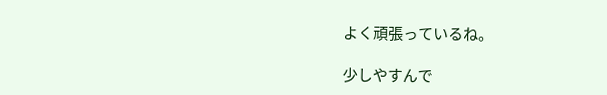よく頑張っているね。

少しやすんで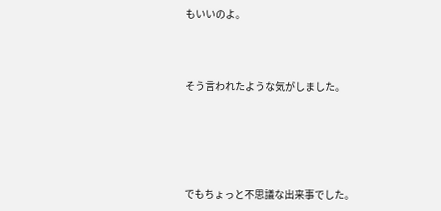もいいのよ。



そう言われたような気がしました。





でもちょっと不思議な出来事でした。